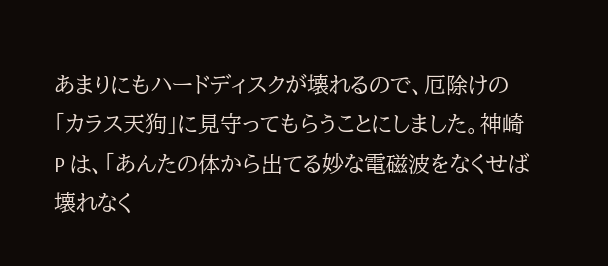あまりにもハードディスクが壊れるので、厄除けの「カラス天狗」に見守ってもらうことにしました。神崎 P は、「あんたの体から出てる妙な電磁波をなくせば壊れなく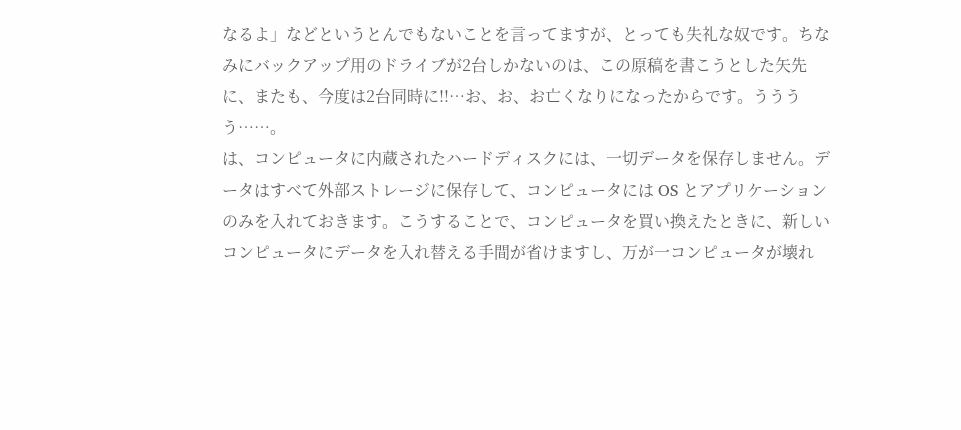なるよ」などというとんでもないことを言ってますが、とっても失礼な奴です。ちなみにバックアップ用のドライブが2台しかないのは、この原稿を書こうとした矢先に、またも、今度は2台同時に!!…お、お、お亡くなりになったからです。うううう……。
は、コンピュータに内蔵されたハードディスクには、一切データを保存しません。データはすべて外部ストレージに保存して、コンピュータには OS とアプリケーションのみを入れておきます。こうすることで、コンピュータを買い換えたときに、新しいコンピュータにデータを入れ替える手間が省けますし、万が一コンピュータが壊れ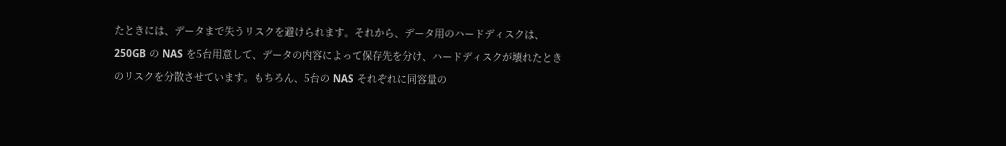たときには、データまで失うリスクを避けられます。それから、データ用のハードディスクは、250GB の NAS を5台用意して、データの内容によって保存先を分け、ハードディスクが壊れたときのリスクを分散させています。もちろん、5台の NAS それぞれに同容量の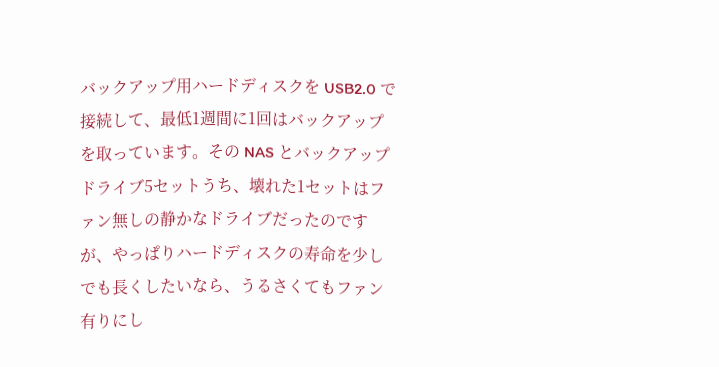バックアップ用ハードディスクを USB2.0 で接続して、最低1週間に1回はバックアップを取っています。その NAS とバックアップドライブ5セットうち、壊れた1セットはファン無しの静かなドライブだったのですが、やっぱりハードディスクの寿命を少しでも長くしたいなら、うるさくてもファン有りにし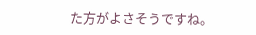た方がよさそうですね。